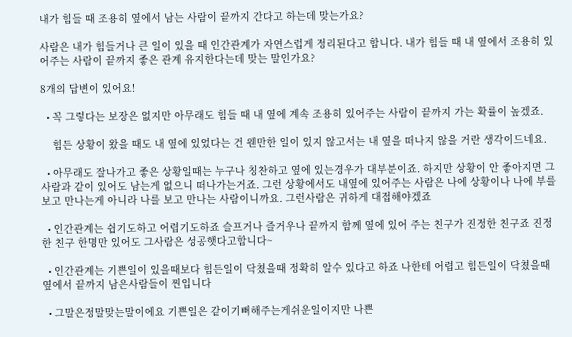내가 힘들 때 조용히 옆에서 남는 사람이 끝까지 간다고 하는데 맞는가요?

사람은 내가 힘들거나 큰 일이 있을 때 인간관계가 자연스럽게 정리된다고 합니다. 내가 힘들 때 내 옆에서 조용히 있어주는 사람이 끝까지 좋은 관계 유지한다는데 맞는 말인가요?

8개의 답변이 있어요!

  • 꼭 그렇다는 보장은 없지만 아무래도 힘들 때 내 옆에 계속 조용히 있어주는 사람이 끝까지 가는 확률이 높겠죠.

    힘든 상황이 왔을 때도 내 옆에 있었다는 건 웬만한 일이 있지 않고서는 내 옆을 떠나지 않을 거란 생각이드네요.

  • 아무래도 잘나가고 좋은 상황일때는 누구나 칭찬하고 옆에 있는경우가 대부분이죠. 하지만 상황이 안 좋아지면 그사람과 같이 있어도 남는게 없으니 떠나가는거죠. 그런 상황에서도 내옆에 있어주는 사람은 나에 상황이나 나에 부를 보고 만나는게 아니라 나를 보고 만나는 사람이니까요. 그런사람은 귀하게 대접해야겠죠

  • 인간관계는 쉽기도하고 어렵기도하죠 슬프거나 즐거우나 끝까지 함께 옆에 있어 주는 친구가 진정한 친구죠 진정한 친구 한명만 있어도 그사람은 성공햇다고합니다~

  • 인간관계는 기쁜일이 있을때보다 힘든일이 닥쳤을때 정확히 알수 있다고 하죠 나한테 어렵고 힘든일이 닥쳤을때 옆에서 끝까지 남은사람들이 찐입니다

  • 그말은정말맞는말이에요 기쁜일은 같이기뻐해주는게쉬운일이지만 나쁜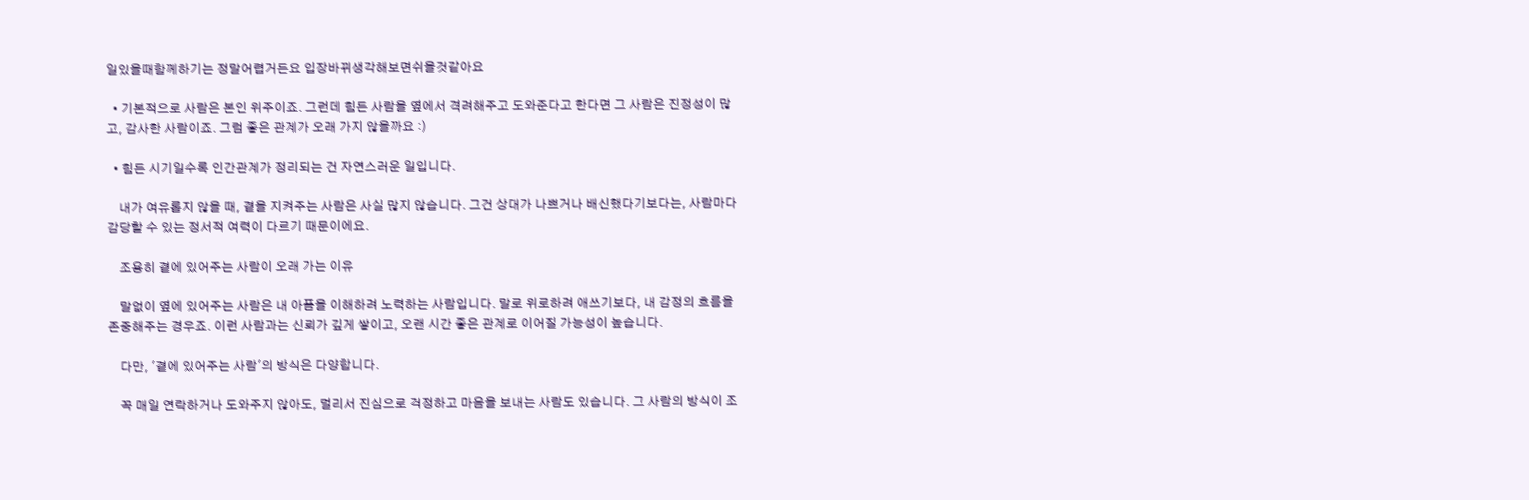일있을때함께하기는 정말어렵거든요 입장바뀌생각해보면쉬을것같아요

  • 기본적으로 사람은 본인 위주이죠. 그런데 힘든 사람을 옆에서 격려해주고 도와준다고 한다면 그 사람은 진정성이 많고, 감사한 사람이죠. 그럼 좋은 관계가 오래 가지 않을까요 :)

  • 힘든 시기일수록 인간관계가 정리되는 건 자연스러운 일입니다.

    내가 여유롭지 않을 때, 곁을 지켜주는 사람은 사실 많지 않습니다. 그건 상대가 나쁘거나 배신했다기보다는, 사람마다 감당할 수 있는 정서적 여력이 다르기 때문이에요.

    조용히 곁에 있어주는 사람이 오래 가는 이유

    말없이 옆에 있어주는 사람은 내 아픔을 이해하려 노력하는 사람입니다. 말로 위로하려 애쓰기보다, 내 감정의 흐름을 존중해주는 경우죠. 이런 사람과는 신뢰가 깊게 쌓이고, 오랜 시간 좋은 관계로 이어질 가능성이 높습니다.

    다만, '곁에 있어주는 사람'의 방식은 다양합니다.

    꼭 매일 연락하거나 도와주지 않아도, 멀리서 진심으로 걱정하고 마음을 보내는 사람도 있습니다. 그 사람의 방식이 조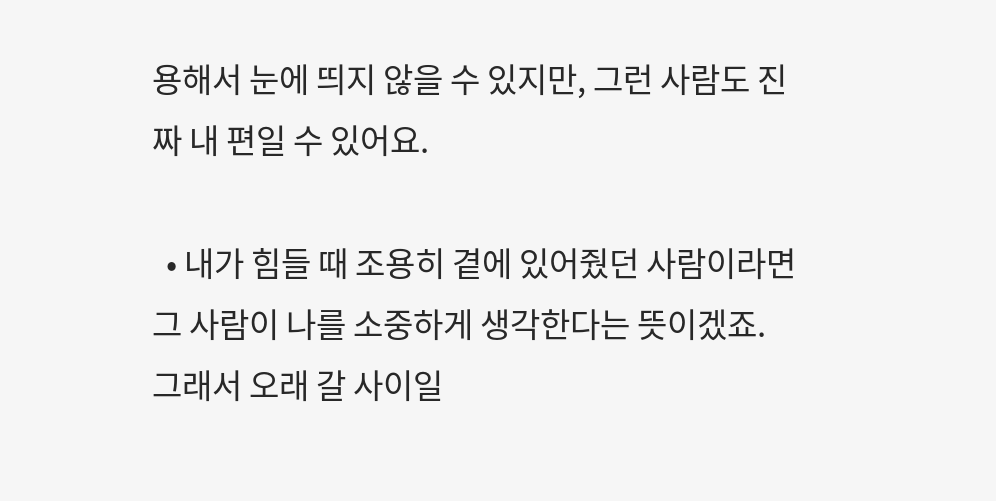용해서 눈에 띄지 않을 수 있지만, 그런 사람도 진짜 내 편일 수 있어요.

  • 내가 힘들 때 조용히 곁에 있어줬던 사람이라면 그 사람이 나를 소중하게 생각한다는 뜻이겠죠. 그래서 오래 갈 사이일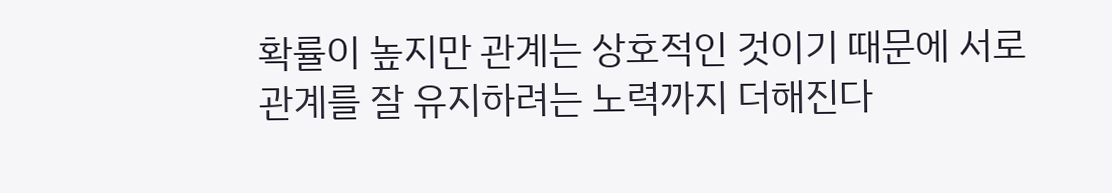확률이 높지만 관계는 상호적인 것이기 때문에 서로 관계를 잘 유지하려는 노력까지 더해진다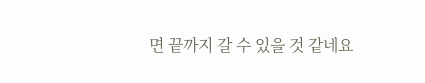면 끝까지 갈 수 있을 것 같네요